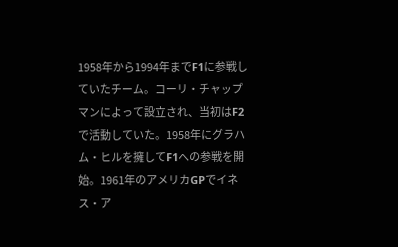1958年から1994年までF1に参戦していたチーム。コーリ・チャップマンによって設立され、当初はF2で活動していた。1958年にグラハム・ヒルを擁してF1への参戦を開始。1961年のアメリカGPでイネス・ア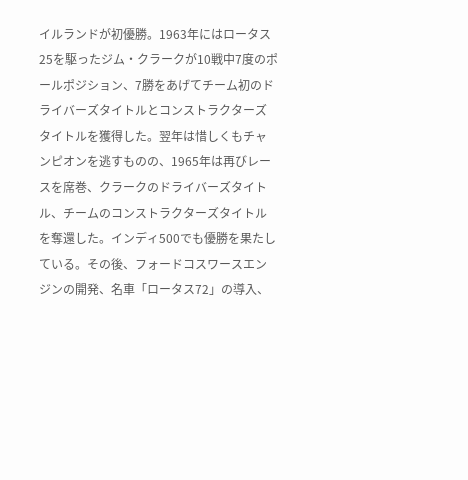イルランドが初優勝。1963年にはロータス25を駆ったジム・クラークが10戦中7度のポールポジション、7勝をあげてチーム初のドライバーズタイトルとコンストラクターズタイトルを獲得した。翌年は惜しくもチャンピオンを逃すものの、1965年は再びレースを席巻、クラークのドライバーズタイトル、チームのコンストラクターズタイトルを奪還した。インディ500でも優勝を果たしている。その後、フォードコスワースエンジンの開発、名車「ロータス72」の導入、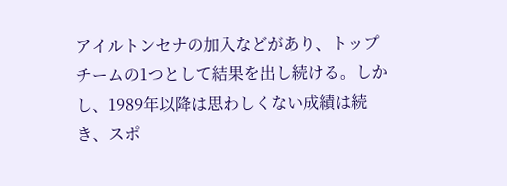アイルトンセナの加入などがあり、トップチームの1つとして結果を出し続ける。しかし、1989年以降は思わしくない成績は続き、スポ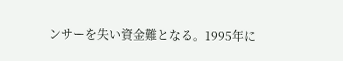ンサーを失い資金難となる。1995年に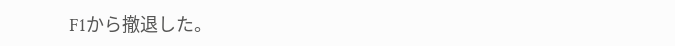F1から撤退した。